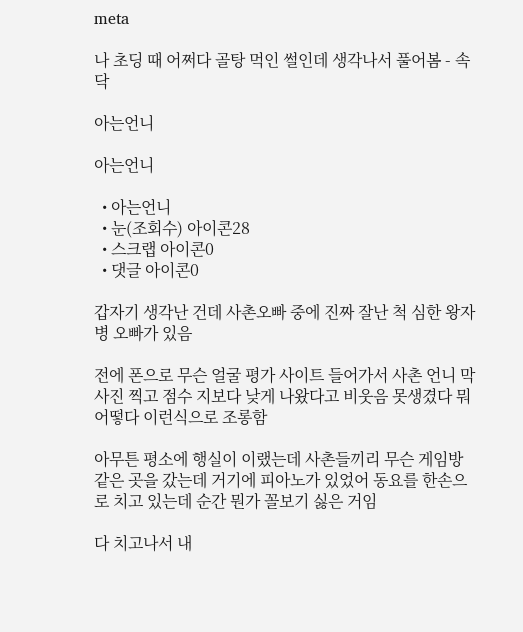meta

나 초딩 때 어쩌다 골탕 먹인 썰인데 생각나서 풀어봄 - 속닥

아는언니

아는언니

  • 아는언니
  • 눈(조회수) 아이콘28
  • 스크랩 아이콘0
  • 댓글 아이콘0

갑자기 생각난 건데 사촌오빠 중에 진짜 잘난 척 심한 왕자병 오빠가 있음

전에 폰으로 무슨 얼굴 평가 사이트 들어가서 사촌 언니 막 사진 찍고 점수 지보다 낮게 나왔다고 비웃음 못생겼다 뭐 어떻다 이런식으로 조롱함

아무튼 평소에 행실이 이랬는데 사촌들끼리 무슨 게임방 같은 곳을 갔는데 거기에 피아노가 있었어 동요를 한손으로 치고 있는데 순간 뭔가 꼴보기 싫은 거임

다 치고나서 내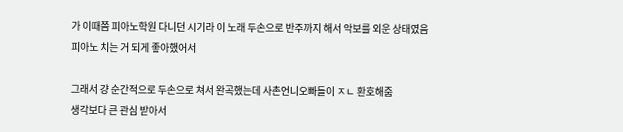가 이때쯤 피아노학원 다니던 시기라 이 노래 두손으로 반주까지 해서 악보를 외운 상태였음
피아노 치는 거 되게 좋아했어서

그래서 걍 순간적으로 두손으로 쳐서 완곡했는데 사촌언니오빠들이 ㅈㄴ 환호해줌
생각보다 큰 관심 받아서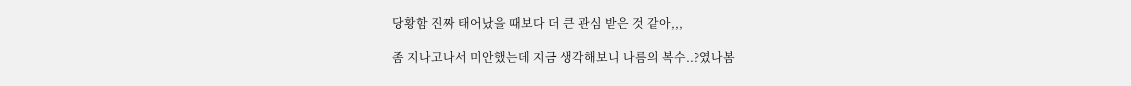당황함 진짜 태어났을 때보다 더 큰 관심 받은 것 같아,,,

좀 지나고나서 미안했는데 지금 생각해보니 나름의 복수..?였나봄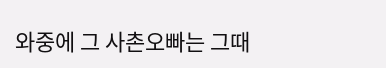와중에 그 사촌오빠는 그때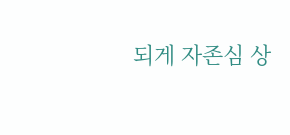되게 자존심 상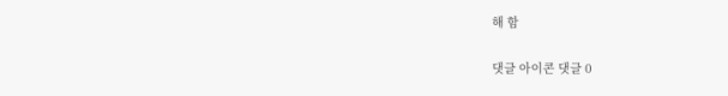해 함

댓글 아이콘 댓글 0